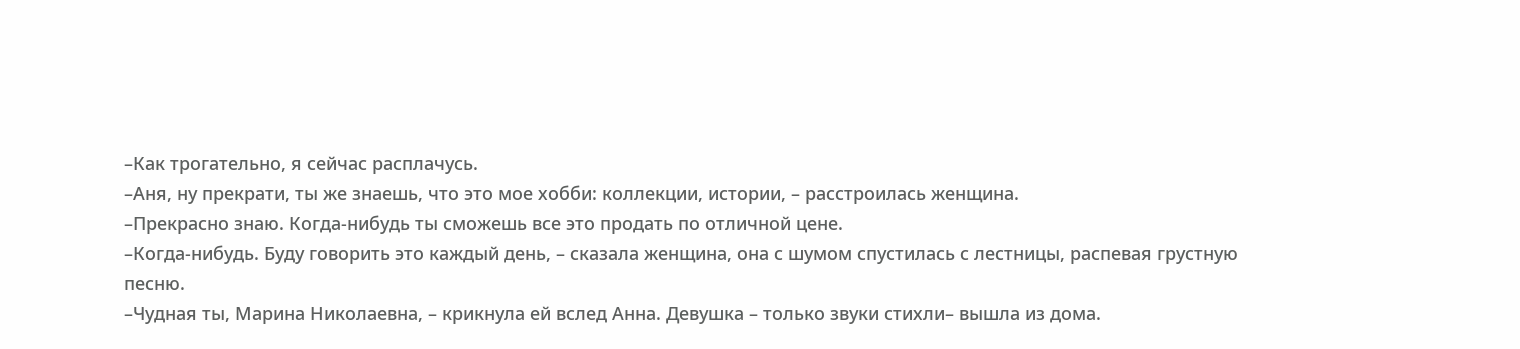–Как трогательно, я сейчас расплачусь.
–Аня, ну прекрати, ты же знаешь, что это мое хобби: коллекции, истории, – расстроилась женщина.
–Прекрасно знаю. Когда-нибудь ты сможешь все это продать по отличной цене.
–Когда-нибудь. Буду говорить это каждый день, – сказала женщина, она с шумом спустилась с лестницы, распевая грустную песню.
–Чудная ты, Марина Николаевна, – крикнула ей вслед Анна. Девушка – только звуки стихли– вышла из дома.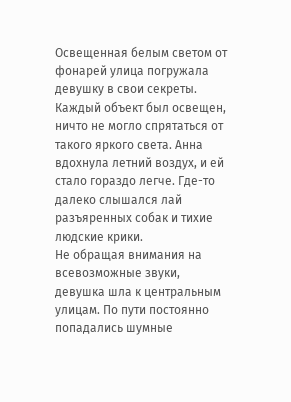Освещенная белым светом от фонарей улица погружала девушку в свои секреты. Каждый объект был освещен, ничто не могло спрятаться от такого яркого света. Анна вдохнула летний воздух, и ей стало гораздо легче. Где-то далеко слышался лай разъяренных собак и тихие людские крики.
Не обращая внимания на всевозможные звуки, девушка шла к центральным улицам. По пути постоянно попадались шумные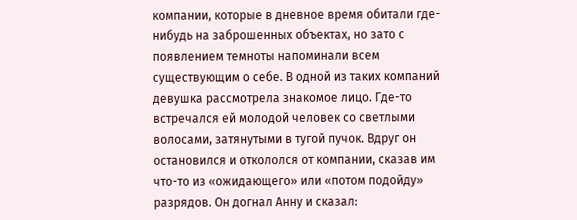компании, которые в дневное время обитали где-нибудь на заброшенных объектах, но зато с появлением темноты напоминали всем существующим о себе. В одной из таких компаний девушка рассмотрела знакомое лицо. Где-то встречался ей молодой человек со светлыми волосами, затянутыми в тугой пучок. Вдруг он остановился и откололся от компании, сказав им что-то из «ожидающего» или «потом подойду» разрядов. Он догнал Анну и сказал: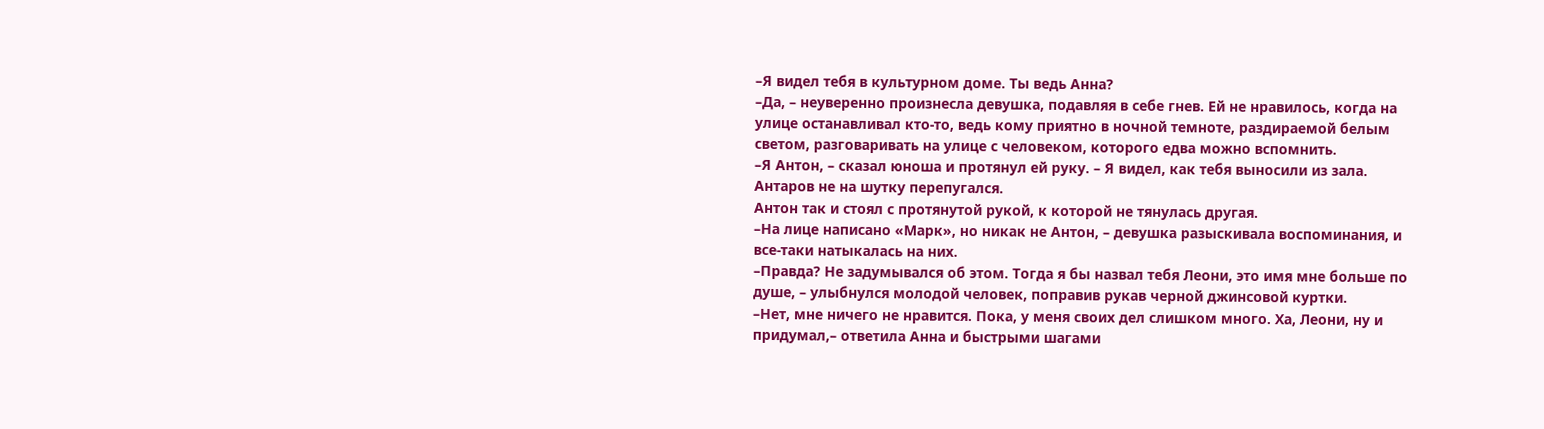–Я видел тебя в культурном доме. Ты ведь Анна?
–Да, – неуверенно произнесла девушка, подавляя в себе гнев. Ей не нравилось, когда на улице останавливал кто-то, ведь кому приятно в ночной темноте, раздираемой белым светом, разговаривать на улице с человеком, которого едва можно вспомнить.
–Я Антон, – сказал юноша и протянул ей руку. – Я видел, как тебя выносили из зала. Антаров не на шутку перепугался.
Антон так и стоял с протянутой рукой, к которой не тянулась другая.
–На лице написано «Марк», но никак не Антон, – девушка разыскивала воспоминания, и все-таки натыкалась на них.
–Правда? Не задумывался об этом. Тогда я бы назвал тебя Леони, это имя мне больше по душе, – улыбнулся молодой человек, поправив рукав черной джинсовой куртки.
–Нет, мне ничего не нравится. Пока, у меня своих дел слишком много. Ха, Леони, ну и придумал,– ответила Анна и быстрыми шагами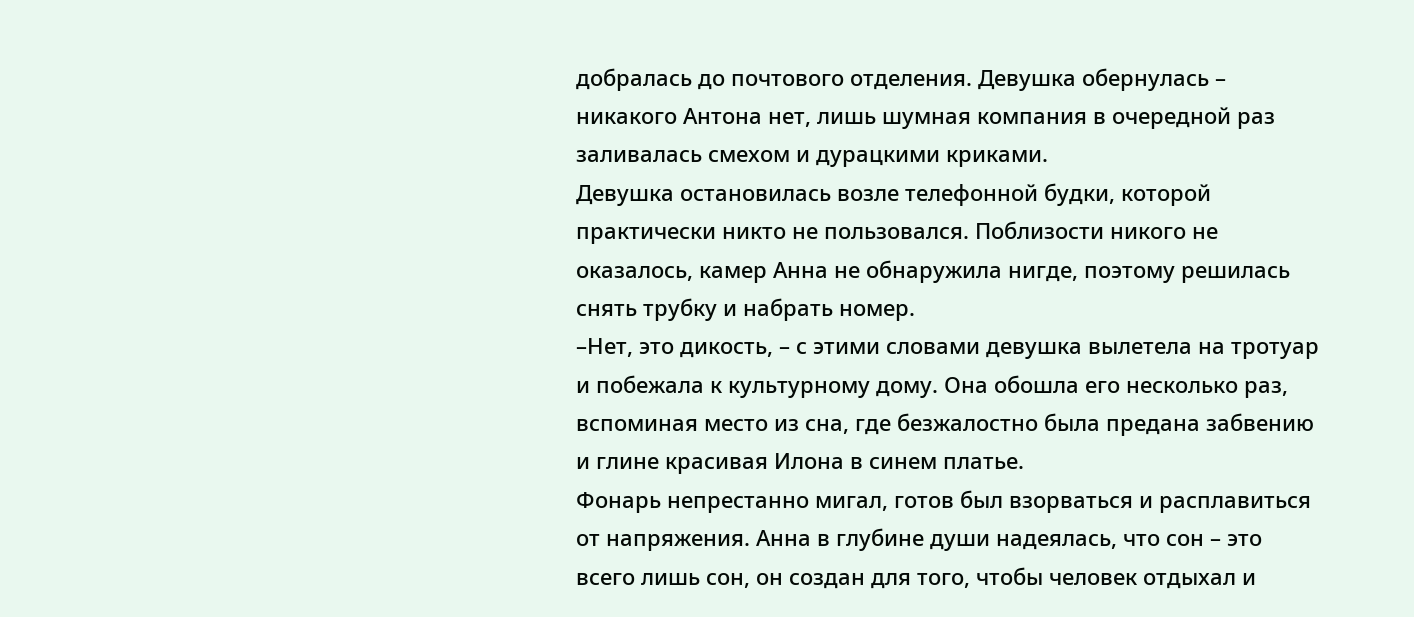добралась до почтового отделения. Девушка обернулась – никакого Антона нет, лишь шумная компания в очередной раз заливалась смехом и дурацкими криками.
Девушка остановилась возле телефонной будки, которой практически никто не пользовался. Поблизости никого не оказалось, камер Анна не обнаружила нигде, поэтому решилась снять трубку и набрать номер.
–Нет, это дикость, – с этими словами девушка вылетела на тротуар и побежала к культурному дому. Она обошла его несколько раз, вспоминая место из сна, где безжалостно была предана забвению и глине красивая Илона в синем платье.
Фонарь непрестанно мигал, готов был взорваться и расплавиться от напряжения. Анна в глубине души надеялась, что сон – это всего лишь сон, он создан для того, чтобы человек отдыхал и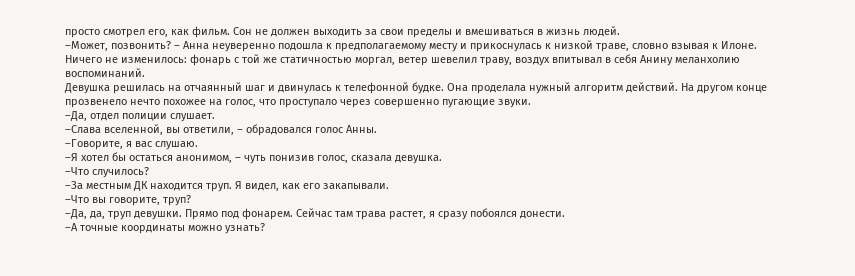просто смотрел его, как фильм. Сон не должен выходить за свои пределы и вмешиваться в жизнь людей.
–Может, позвонить? – Анна неуверенно подошла к предполагаемому месту и прикоснулась к низкой траве, словно взывая к Илоне. Ничего не изменилось: фонарь с той же статичностью моргал, ветер шевелил траву, воздух впитывал в себя Анину меланхолию воспоминаний.
Девушка решилась на отчаянный шаг и двинулась к телефонной будке. Она проделала нужный алгоритм действий. На другом конце прозвенело нечто похожее на голос, что проступало через совершенно пугающие звуки.
–Да, отдел полиции слушает.
–Слава вселенной, вы ответили, – обрадовался голос Анны.
–Говорите, я вас слушаю.
–Я хотел бы остаться анонимом, – чуть понизив голос, сказала девушка.
–Что случилось?
–За местным ДК находится труп. Я видел, как его закапывали.
–Что вы говорите, труп?
–Да, да, труп девушки. Прямо под фонарем. Сейчас там трава растет, я сразу побоялся донести.
–А точные координаты можно узнать?